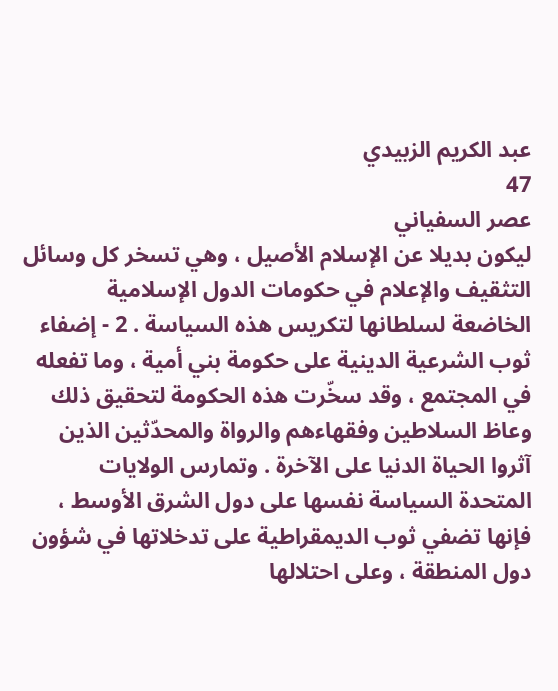عبد الكريم الزبيدي
47
عصر السفياني
ليكون بديلا عن الإسلام الأصيل ، وهي تسخر كل وسائل التثقيف والإعلام في حكومات الدول الإسلامية الخاضعة لسلطانها لتكريس هذه السياسة . 2 - إضفاء ثوب الشرعية الدينية على حكومة بني أمية ، وما تفعله في المجتمع ، وقد سخّرت هذه الحكومة لتحقيق ذلك وعاظ السلاطين وفقهاءهم والرواة والمحدّثين الذين آثروا الحياة الدنيا على الآخرة . وتمارس الولايات المتحدة السياسة نفسها على دول الشرق الأوسط ، فإنها تضفي ثوب الديمقراطية على تدخلاتها في شؤون دول المنطقة ، وعلى احتلالها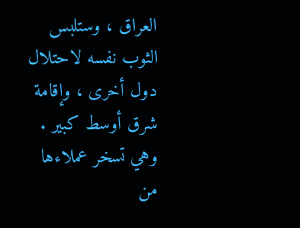العراق ، وستلبس الثوب نفسه لاحتلال دول أخرى ، وإقامة شرق أوسط كبير . وهي تسخر عملاءها من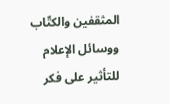المثقفين والكتّاب ووسائل الإعلام للتأثير على فكر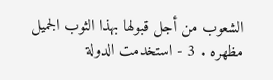الشعوب من أجل قبولها بهذا الثوب الجميل مظهره . 3 - استخدمت الدولة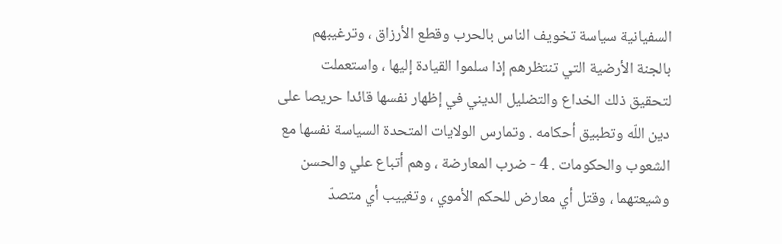السفيانية سياسة تخويف الناس بالحرب وقطع الأرزاق ، وترغيبهم بالجنة الأرضية التي تنتظرهم إذا سلموا القيادة إليها ، واستعملت لتحقيق ذلك الخداع والتضليل الديني في إظهار نفسها قائدا حريصا على دين اللّه وتطبيق أحكامه . وتمارس الولايات المتحدة السياسة نفسها مع الشعوب والحكومات . 4 - ضرب المعارضة ، وهم أتباع علي والحسن وشيعتهما ، وقتل أي معارض للحكم الأموي ، وتغييب أي متصدّ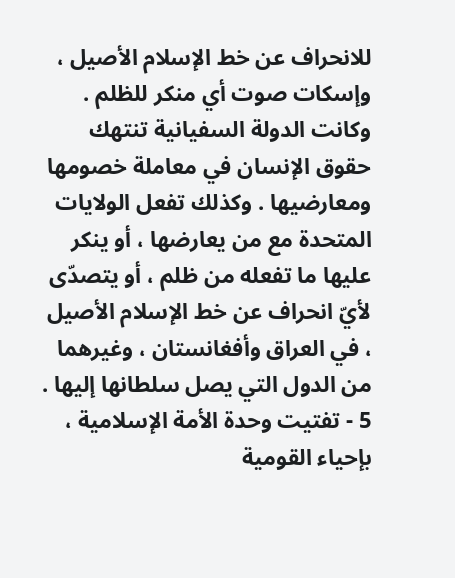للانحراف عن خط الإسلام الأصيل ، وإسكات صوت أي منكر للظلم . وكانت الدولة السفيانية تنتهك حقوق الإنسان في معاملة خصومها ومعارضيها . وكذلك تفعل الولايات المتحدة مع من يعارضها ، أو ينكر عليها ما تفعله من ظلم ، أو يتصدّى لأيّ انحراف عن خط الإسلام الأصيل ، في العراق وأفغانستان ، وغيرهما من الدول التي يصل سلطانها إليها . 5 - تفتيت وحدة الأمة الإسلامية ، بإحياء القومية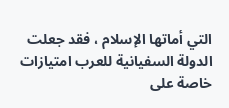التي أماتها الإسلام ، فقد جعلت الدولة السفيانية للعرب امتيازات خاصة على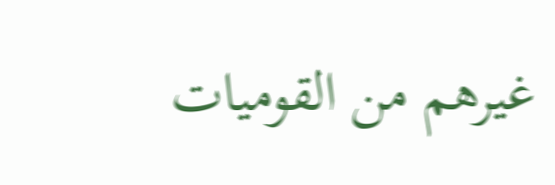غيرهم من القوميات